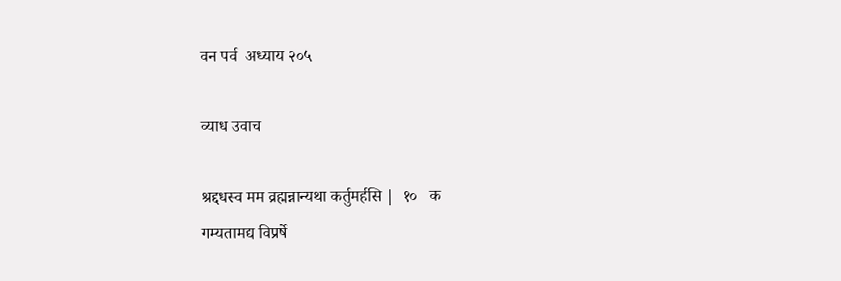वन पर्व  अध्याय २०५

व्याध उवाच

श्रद्दधस्व मम व्रह्मन्नान्यथा कर्तुमर्हसि |  १०   क
गम्यतामद्य विप्रर्षे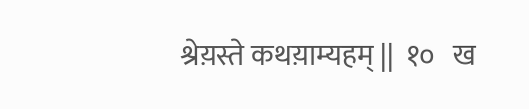श्रेय़स्ते कथय़ाम्यहम् ||  १०   ख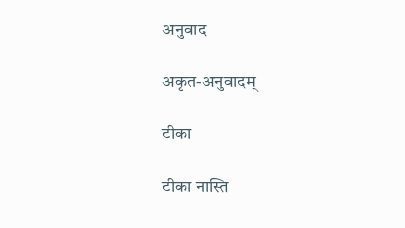अनुवाद

अकृत-अनुवादम्

टीका

टीका नास्ति